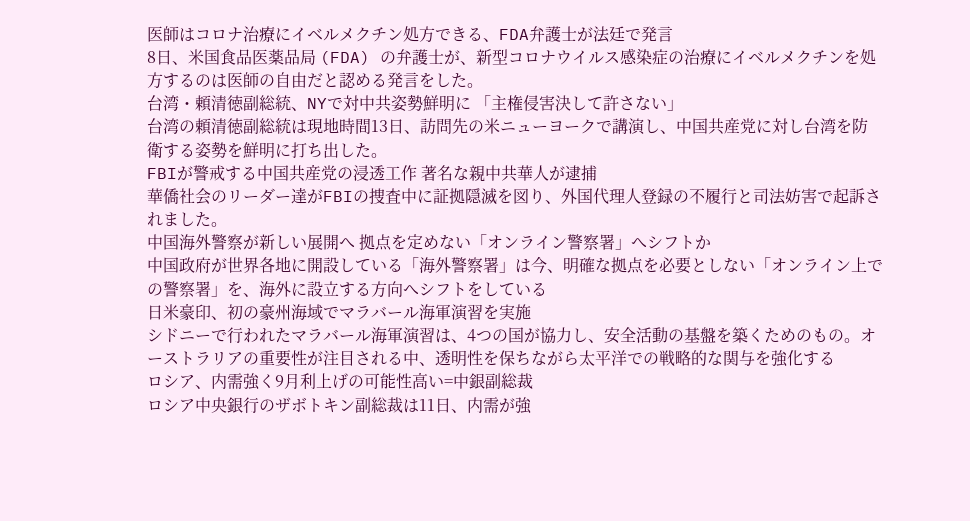医師はコロナ治療にイベルメクチン処方できる、FDA弁護士が法廷で発言
8日、米国食品医薬品局 (FDA) の弁護士が、新型コロナウイルス感染症の治療にイベルメクチンを処方するのは医師の自由だと認める発言をした。
台湾・頼清徳副総統、NYで対中共姿勢鮮明に 「主権侵害決して許さない」
台湾の頼清徳副総統は現地時間13日、訪問先の米ニューヨークで講演し、中国共産党に対し台湾を防衛する姿勢を鮮明に打ち出した。
FBIが警戒する中国共産党の浸透工作 著名な親中共華人が逮捕
華僑社会のリーダー達がFBIの捜査中に証拠隠滅を図り、外国代理人登録の不履行と司法妨害で起訴されました。
中国海外警察が新しい展開へ 拠点を定めない「オンライン警察署」へシフトか
中国政府が世界各地に開設している「海外警察署」は今、明確な拠点を必要としない「オンライン上での警察署」を、海外に設立する方向へシフトをしている
日米豪印、初の豪州海域でマラバール海軍演習を実施
シドニーで行われたマラバール海軍演習は、4つの国が協力し、安全活動の基盤を築くためのもの。オーストラリアの重要性が注目される中、透明性を保ちながら太平洋での戦略的な関与を強化する
ロシア、内需強く9月利上げの可能性高い=中銀副総裁
ロシア中央銀行のザボトキン副総裁は11日、内需が強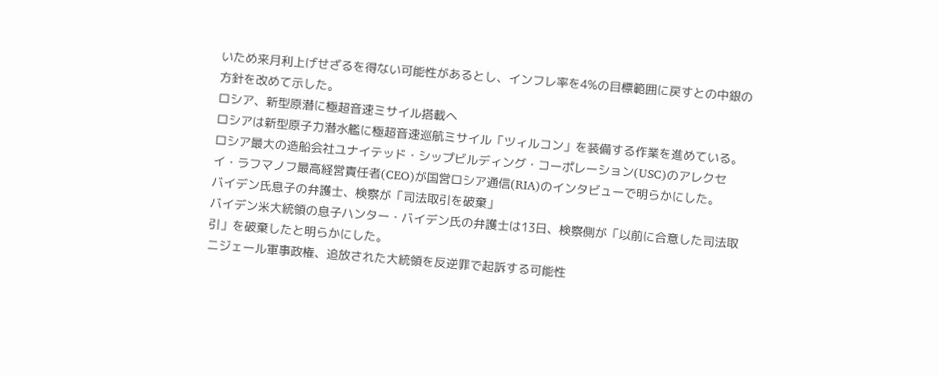いため来月利上げせざるを得ない可能性があるとし、インフレ率を4%の目標範囲に戻すとの中銀の方針を改めて示した。
ロシア、新型原潜に極超音速ミサイル搭載へ
ロシアは新型原子力潜水艦に極超音速巡航ミサイル「ツィルコン」を装備する作業を進めている。ロシア最大の造船会社ユナイテッド・シップビルディング・コーポレーション(USC)のアレクセイ・ラフマノフ最高経営責任者(CEO)が国営ロシア通信(RIA)のインタビューで明らかにした。
バイデン氏息子の弁護士、検察が「司法取引を破棄」
バイデン米大統領の息子ハンター・バイデン氏の弁護士は13日、検察側が「以前に合意した司法取引」を破棄したと明らかにした。
ニジェール軍事政権、追放された大統領を反逆罪で起訴する可能性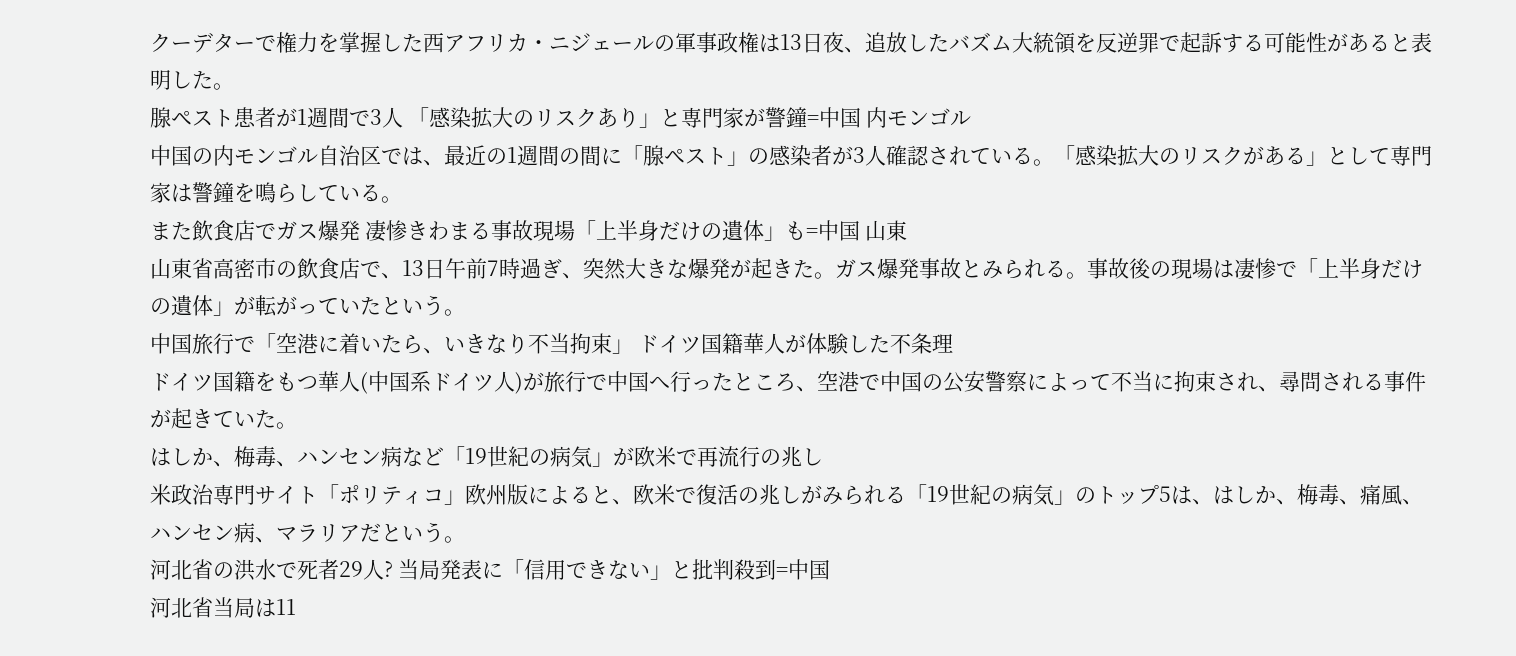クーデターで権力を掌握した西アフリカ・ニジェールの軍事政権は13日夜、追放したバズム大統領を反逆罪で起訴する可能性があると表明した。
腺ペスト患者が1週間で3人 「感染拡大のリスクあり」と専門家が警鐘=中国 内モンゴル
中国の内モンゴル自治区では、最近の1週間の間に「腺ペスト」の感染者が3人確認されている。「感染拡大のリスクがある」として専門家は警鐘を鳴らしている。
また飲食店でガス爆発 凄惨きわまる事故現場「上半身だけの遺体」も=中国 山東
山東省高密市の飲食店で、13日午前7時過ぎ、突然大きな爆発が起きた。ガス爆発事故とみられる。事故後の現場は凄惨で「上半身だけの遺体」が転がっていたという。
中国旅行で「空港に着いたら、いきなり不当拘束」 ドイツ国籍華人が体験した不条理
ドイツ国籍をもつ華人(中国系ドイツ人)が旅行で中国へ行ったところ、空港で中国の公安警察によって不当に拘束され、尋問される事件が起きていた。
はしか、梅毒、ハンセン病など「19世紀の病気」が欧米で再流行の兆し
米政治専門サイト「ポリティコ」欧州版によると、欧米で復活の兆しがみられる「19世紀の病気」のトップ5は、はしか、梅毒、痛風、ハンセン病、マラリアだという。
河北省の洪水で死者29人? 当局発表に「信用できない」と批判殺到=中国
河北省当局は11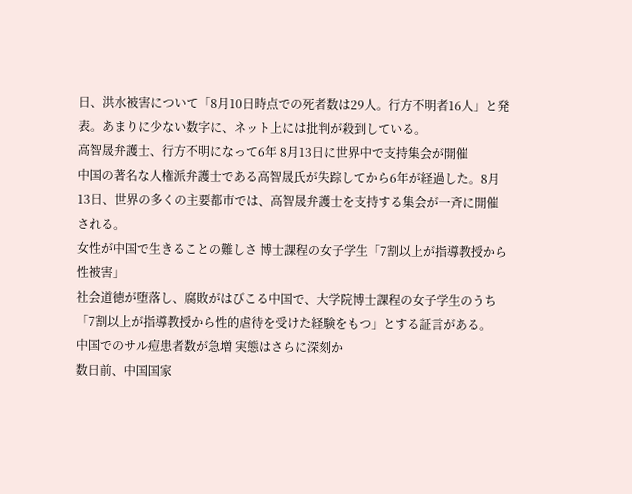日、洪水被害について「8月10日時点での死者数は29人。行方不明者16人」と発表。あまりに少ない数字に、ネット上には批判が殺到している。
高智晟弁護士、行方不明になって6年 8月13日に世界中で支持集会が開催
中国の著名な人権派弁護士である高智晟氏が失踪してから6年が経過した。8月13日、世界の多くの主要都市では、高智晟弁護士を支持する集会が一斉に開催される。
女性が中国で生きることの難しさ 博士課程の女子学生「7割以上が指導教授から性被害」
社会道徳が堕落し、腐敗がはびこる中国で、大学院博士課程の女子学生のうち「7割以上が指導教授から性的虐待を受けた経験をもつ」とする証言がある。
中国でのサル痘患者数が急増 実態はさらに深刻か
数日前、中国国家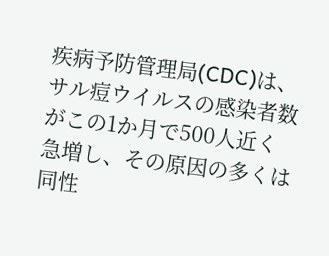疾病予防管理局(CDC)は、サル痘ウイルスの感染者数がこの1か月で500人近く急増し、その原因の多くは同性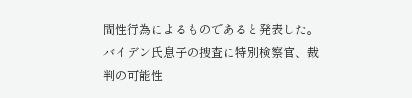間性行為によるものであると発表した。
バイデン氏息子の捜査に特別検察官、裁判の可能性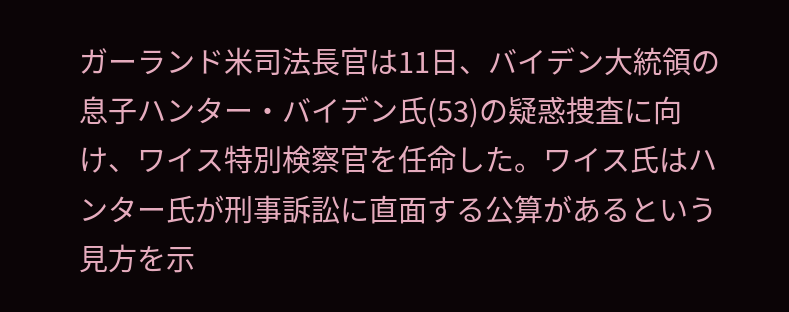ガーランド米司法長官は11日、バイデン大統領の息子ハンター・バイデン氏(53)の疑惑捜査に向け、ワイス特別検察官を任命した。ワイス氏はハンター氏が刑事訴訟に直面する公算があるという見方を示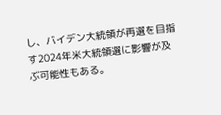し、バイデン大統領が再選を目指す2024年米大統領選に影響が及ぶ可能性もある。